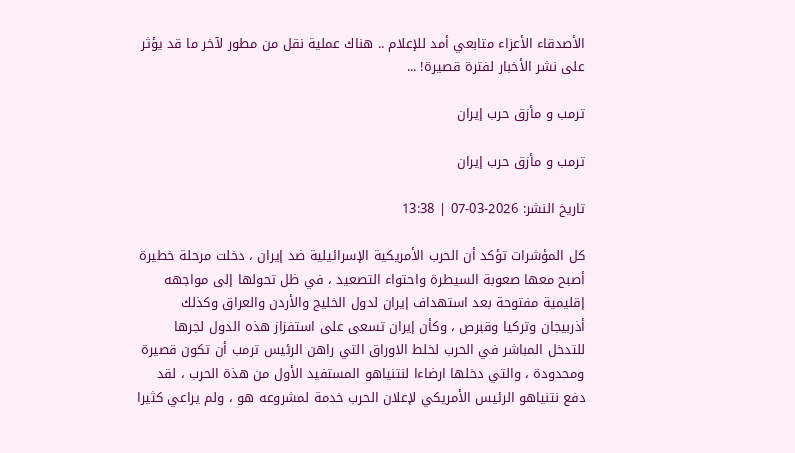الأصدقاء الأعزاء متابعي أمد للإعلام .. هناك عملية نقل من مطور لآخر ما قد يؤثر على نشر الأخبار لفترة قصيرة! ...

ترمب و مأزق حرب إيران

ترمب و مأزق حرب إيران

تاريخ النشر: 2026-03-07 | 13:38

كل المؤشرات تؤكد أن الحرب الأمريكية الإسرائيلية ضد إيران ، دخلت مرحلة خطيرة أصبح معها صعوبة السيطرة واحتواء التصعيد ، في ظل تحولها إلى مواجهه إقليمية مفتوحة بعد استهداف إيران لدول الخليج والأردن والعراق وكذلك أذربيجان وتركيا وقبرص ، وكأن إيران تسعى على استفزاز هذه الدول لجرها للتدخل المباشر في الحرب لخلط الاوراق التي راهن الرئيس ترمب أن تكون قصيرة ومحدودة ، والتي دخلها ارضاءا لنتنياهو المستفيد الأول من هذة الحرب ، لقد دفع نتنياهو الرئيس الأمريكي لإعلان الحرب خدمة لمشروعه هو ، ولم يراعي كثيرا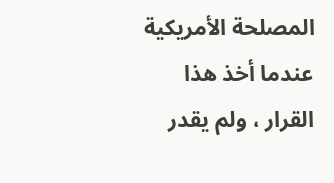المصلحة الأمريكية عندما أخذ هذا القرار ، ولم يقدر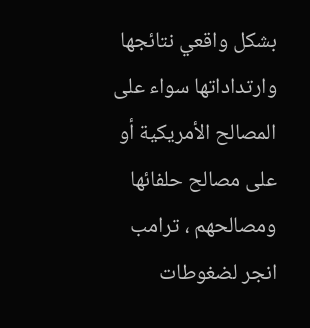بشكل واقعي نتائجها وارتداداتها سواء على المصالح الأمريكية أو على مصالح حلفائها ومصالحهم ، ترامب انجر لضغوطات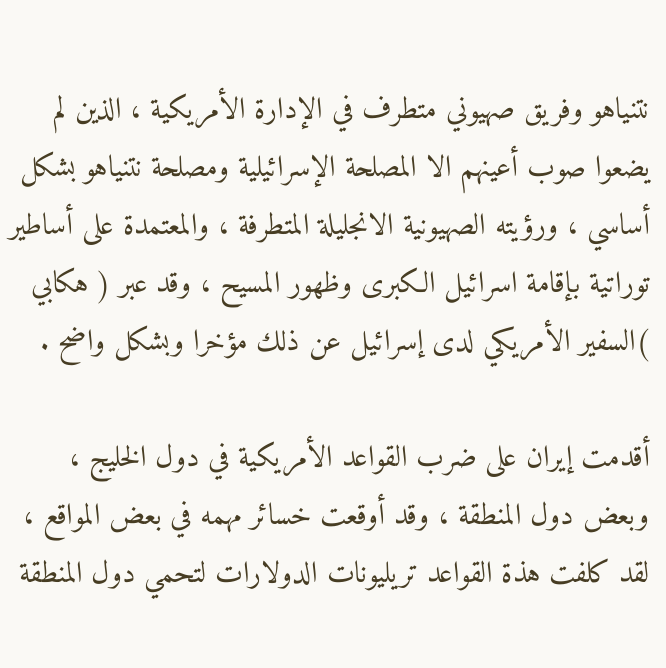نتنياهو وفريق صهيوني متطرف في الإدارة الأمريكية ، الذين لم يضعوا صوب أعينهم الا المصلحة الإسرائيلية ومصلحة نتنياهو بشكل أساسي ، ورؤيته الصهيونية الانجليلة المتطرفة ، والمعتمدة على أساطير توراتية بإقامة اسرائيل الكبرى وظهور المسيح ، وقد عبر ( هكابي )السفير الأمريكي لدى إسرائيل عن ذلك مؤخرا وبشكل واضح .

أقدمت إيران على ضرب القواعد الأمريكية في دول الخليج ، وبعض دول المنطقة ، وقد أوقعت خسائر مهمه في بعض المواقع ، لقد كلفت هذة القواعد تريليونات الدولارات لتحمي دول المنطقة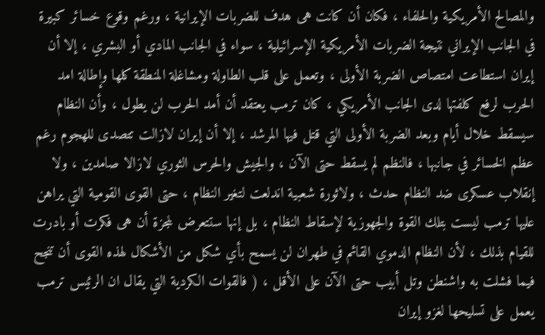والمصالح الأمريكية والحلفاء ، فكان أن كانت هى هدف للضربات الإيرانية ، ورغم وقوع خسائر كبيرة في الجانب الإيراني نتيجة الضربات الأمريكية الإسرائيلية ، سواء في الجانب المادي أو البشري ، إلا أن إيران استطاعت امتصاص الضربة الأولى ، وتعمل على قلب الطاولة ومشاغلة المنطقة كلها وإطالة امد الحرب لرفع كلفتها لدى الجانب الأمريكي ، كان ترمب يعتقد أن أمد الحرب لن يطول ، وأن النظام سيسقط خلال أيام وبعد الضربة الأولى التي قتل فيها المرشد ، إلا أن إيران لازالت تتصدى للهجوم رغم عظم الخسائر في جانبها ، فالنظم لم يسقط حتى الآن ، والجيش والحرس الثوري لازالا صامدين ، ولا إنقلاب عسكرى ضد النظام حدث ، ولاثورة شعبية اندلعت لتغير النظام ، حتى القوى القومية التي يراهن عليها ترمب ليست بتلك القوة والجهوزية لإسقاط النظام ، بل إنها ستتعرض لمجزة أن هى فكرت أو بادرت للقيام بذلك ، لأن النظام الدموي القائم في طهران لن يسمح بأي شكل من الأشكال لهذه القوى أن تنجح فيما فشلت به واشنطن وتل أبيب حتى الآن على الأقل ، ( فالقوات الكردية التي يقال ان الرئيس ترمب يعمل على تسليحها لغزو إيران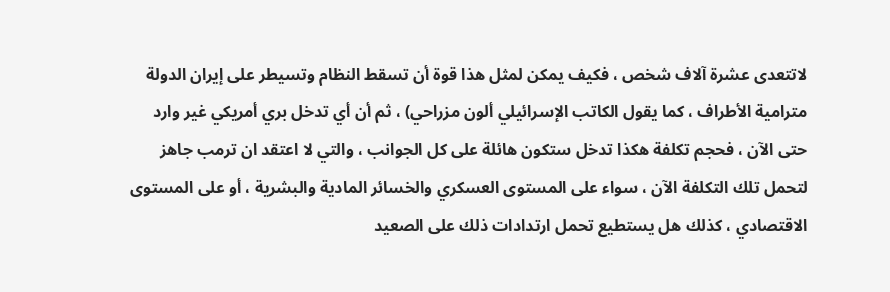لاتتعدى عشرة آلاف شخص ، فكيف يمكن لمثل هذا قوة أن تسقط النظام وتسيطر على إيران الدولة مترامية الأطراف ، كما يقول الكاتب الإسرائيلي ألون مزراحي) ، ثم أن أي تدخل بري أمريكي غير وارد حتى الآن ، فحجم تكلفة هكذا تدخل ستكون هائلة على كل الجوانب ، والتي لا اعتقد ان ترمب جاهز لتحمل تلك التكلفة الآن ، سواء على المستوى العسكري والخسائر المادية والبشرية ، أو على المستوى الاقتصادي ، كذلك هل يستطيع تحمل ارتدادات ذلك على الصعيد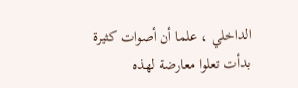الداخلي ، علما أن أصوات كثيرة بدأت تعلوا معارضة لهذه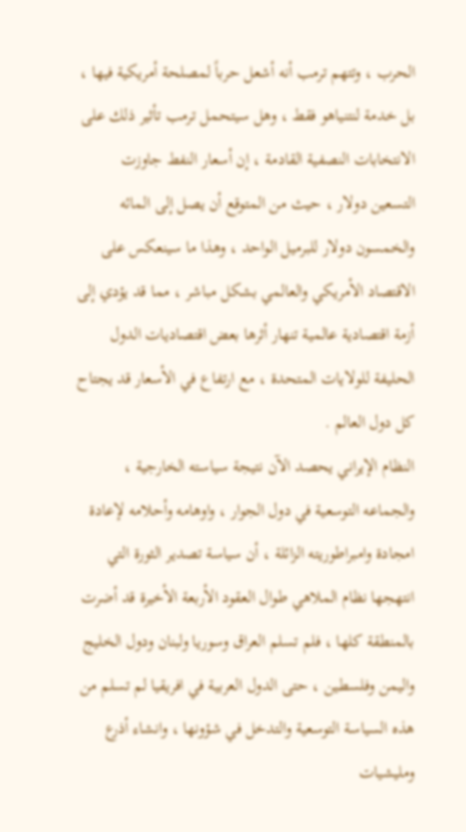الحرب ، وتتهم ترمب أنه أشعل حرباً لمصلحة أمريكية فيها ، بل خدمة لنتنياهو فقط ، وهل سيتحمل ترمب تأثير ذلك على الانتخابات النصفية القادمة ، إن أسعار النفط جاوزت التسعين دولار ، حيث من المتوقع أن يصل إلى المائه والخمسون دولار للبرميل الواحد ، وهذا ما سينعكس على الاقتصاد الأمريكي والعالمي بشكل مباشر ، مما قد يؤدي إلى أزمة اقتصادية عالمية تنهار أثرها بعض اقتصاديات الدول الحليفة للولايات المتحدة ، مع ارتفاع في الأسعار قد يجتاح كل دول العالم .
النظام الإيراني يحصد الآن نتيجة سياسته الخارجية ، والجماعه التوسعية في دول الجوار ، واوهامه وأحلامه لإعادة امجادة وامبراطوريته الزائلة ، أن سياسة تصدير الثورة التي انتهجها نظام الملاهي طوال العقود الأربعة الأخيرة قد أضرت بالمنطقة كلها ، فلم تسلم العراق وسوريا ولبنان ودول الخليج واليمن وفلسطين ، حتى الدول العربية في افريقيا لم تسلم من هذه السياسة التوسعية والتدخل في شؤونها ، وانشاء أذرع ومليشيات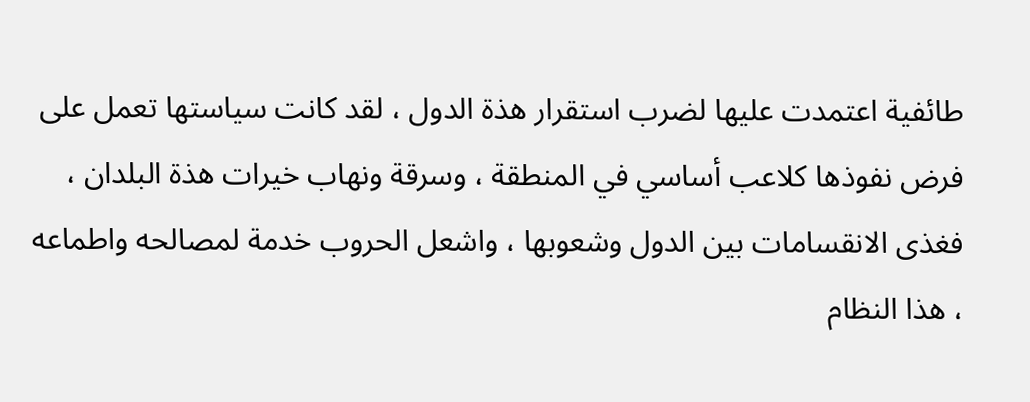طائفية اعتمدت عليها لضرب استقرار هذة الدول ، لقد كانت سياستها تعمل على فرض نفوذها كلاعب أساسي في المنطقة ، وسرقة ونهاب خيرات هذة البلدان ، فغذى الانقسامات بين الدول وشعوبها ، واشعل الحروب خدمة لمصالحه واطماعه ، هذا النظام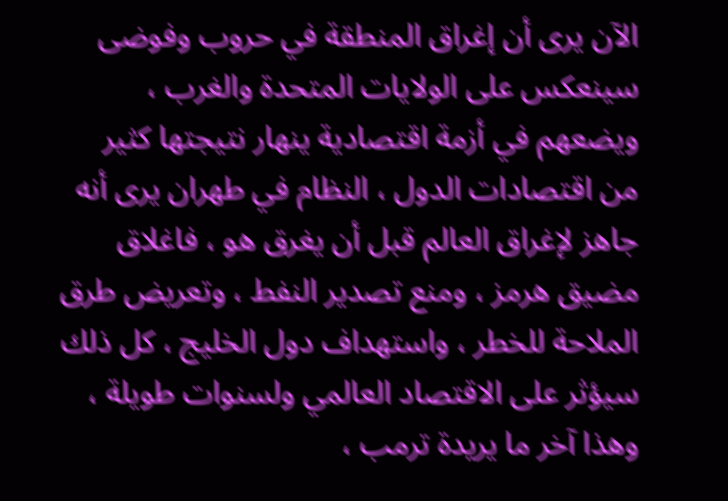الآن يرى أن إغراق المنطقة في حروب وفوضى سينعكس على الولايات المتحدة والغرب ، ويضعهم في أزمة اقتصادية ينهار نتيجتها كثير من اقتصادات الدول ، النظام في طهران يرى أنه جاهز لإغراق العالم قبل أن يغرق هو ، فاغلاق مضيق هرمز ، ومنع تصدير النفط ، وتعريض طرق الملاحة للخطر ، واستهداف دول الخليج ، كل ذلك سيؤثر على الاقتصاد العالمي ولسنوات طويلة ، وهذا آخر ما يريدة ترمب ،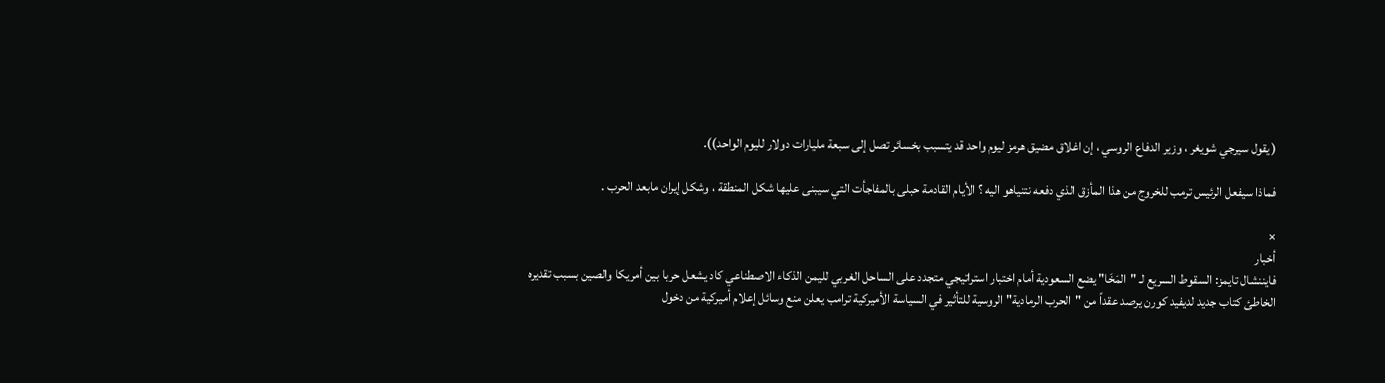( يقول سيرجي شويغر ، وزير الدفاع الروسي ، إن اغلاق مضيق هرمز ليوم واحد قد يتسبب بخسائر تصل إلى سبعة مليارات دولار لليوم الواحد)).

فماذا سيفعل الرئيس ترمب للخروج من هذا المأزق الذي دفعه نتنياهو اليه ؟ الأيام القادمة حبلى بالمفاجأت التي سيبنى عليها شكل المنطقة ، وشكل إيران مابعد الحرب .

×
أخبار
فايننشال تايمز: السقوط السريع لـ "المَخَا" يضع السعودية أمام اختبار استراتيجي متجدد على الساحل الغربي لليمن الذكاء الاصطناعي كاد يشعل حربا بين أمريكا والصين بسبب تقديره الخاطئ كتاب جديد لديفيد كورن يرصد عقداً من "الحرب الرمادية" الروسية للتأثير في السياسة الأميركية ترامب يعلن منع وسائل إعلام أميركية من دخول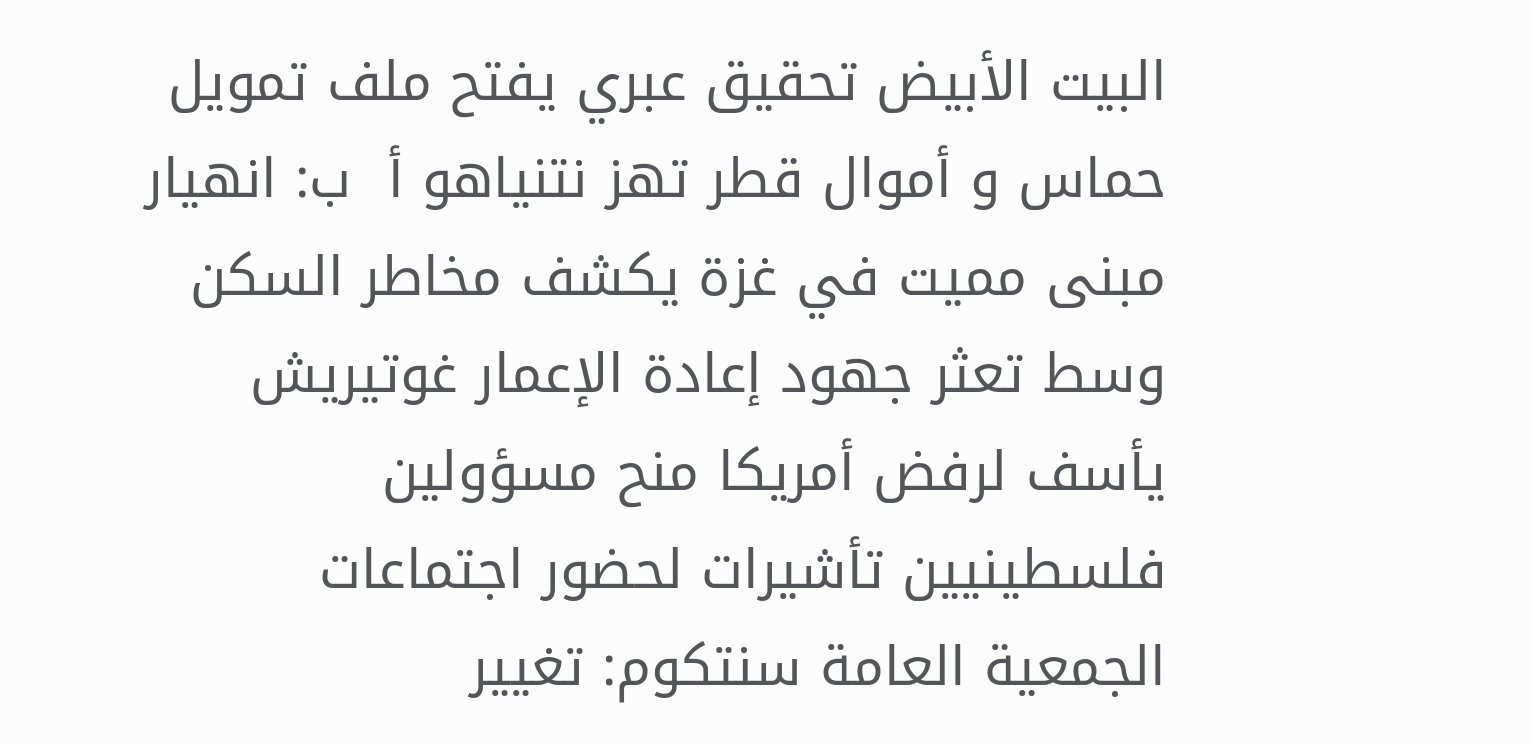البيت الأبيض تحقيق عبري يفتح ملف تمويل حماس و أموال قطر تهز نتنياهو أ  ب: انهيار مبنى مميت في غزة يكشف مخاطر السكن وسط تعثر جهود إعادة الإعمار غوتيريش يأسف لرفض أمريكا منح مسؤولين فلسطينيين تأشيرات لحضور اجتماعات الجمعية العامة سنتكوم: تغيير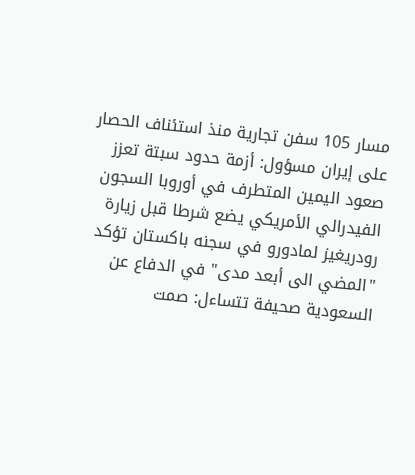مسار 105 سفن تجارية منذ استئناف الحصار على إيران مسؤول: أزمة حدود سبتة تعزز صعود اليمين المتطرف في أوروبا السجون الفيدرالي الأمريكي يضع شرطا قبل زيارة رودريغيز لمادورو في سجنه باكستان تؤكد "المضي الى أبعد مدى" في الدفاع عن السعودية صحيفة تتساءل: صمت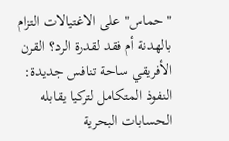"حماس" على الاغتيالات التزام بالهدنة أم فقد لقدرة الرد؟ القرن الأفريقي ساحة تنافس جديدة: النفوذ المتكامل لتركيا يقابله الحسابات البحرية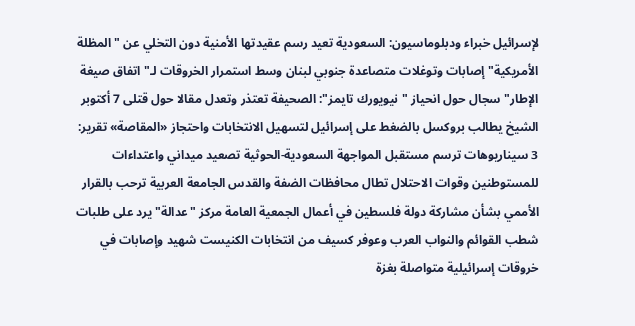لإسرائيل خبراء ودبلوماسيون: السعودية تعيد رسم عقيدتها الأمنية دون التخلي عن "المظلة الأمريكية" إصابات وتوغلات متصاعدة جنوبي لبنان وسط استمرار الخروقات لـ"اتفاق صيغة الإطار" سجال حول انحياز "نيويورك تايمز": الصحيفة تعتذر وتعدل مقالا حول قتلى 7 أكتوبر الشيخ يطالب بروكسل بالضغط على إسرائيل لتسهيل الانتخابات واحتجاز «المقاصة» تقرير: 3 سيناريوهات ترسم مستقبل المواجهة السعودية-الحوثية تصعيد ميداني واعتداءات للمستوطنين وقوات الاحتلال تطال محافظات الضفة والقدس الجامعة العربية ترحب بالقرار الأممي بشأن مشاركة دولة فلسطين في أعمال الجمعية العامة مركز "عدالة" يرد على طلبات شطب القوائم والنواب العرب وعوفر كسيف من انتخابات الكنيست شهيد وإصابات في خروقات إسرائيلية متواصلة بغزة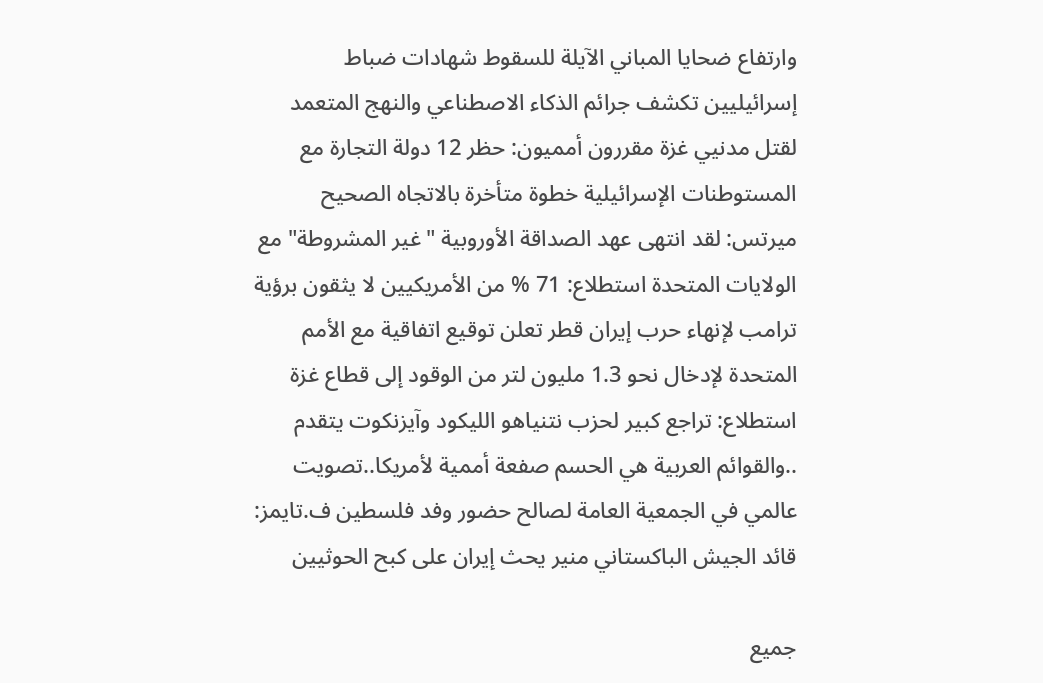وارتفاع ضحايا المباني الآيلة للسقوط شهادات ضباط إسرائيليين تكشف جرائم الذكاء الاصطناعي والنهج المتعمد لقتل مدنيي غزة مقررون أمميون: حظر 12 دولة التجارة مع المستوطنات الإسرائيلية خطوة متأخرة بالاتجاه الصحيح ميرتس: لقد انتهى عهد الصداقة الأوروبية "غير المشروطة" مع الولايات المتحدة استطلاع: 71 % من الأمريكيين لا يثقون برؤية ترامب لإنهاء حرب إيران قطر تعلن توقيع اتفاقية مع الأمم المتحدة لإدخال نحو 1.3 مليون لتر من الوقود إلى قطاع غزة استطلاع: تراجع كبير لحزب نتنياهو الليكود وآيزنكوت يتقدم ..والقوائم العربية هي الحسم صفعة أممية لأمريكا..تصويت عالمي في الجمعية العامة لصالح حضور وفد فلسطين ف.تايمز: قائد الجيش الباكستاني منير يحث إيران على كبح الحوثيين

جميع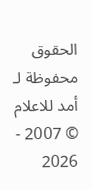الحقوق محفوظة لـ أمد للاعلام © 2007 - 2026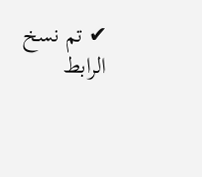✔ تم نسخ الرابط